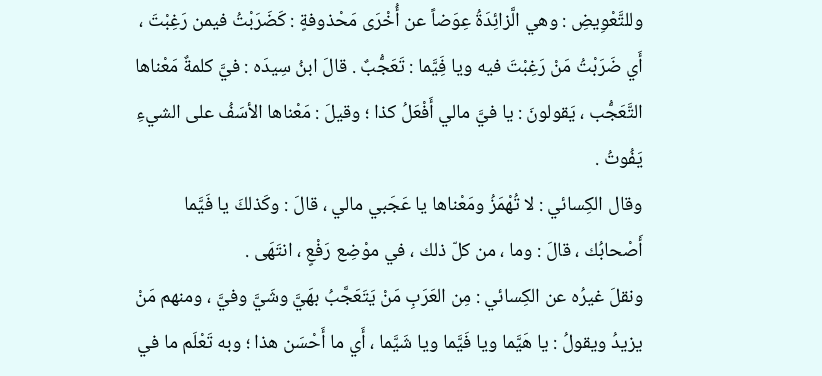وللتَّعْوِيضِ : وهي الَّزائِدَةُ عِوَضاً عن أُخْرَى مَحْذوفةٍ : كَضَرَبْتُ فيمن رَغِبْتَ ، أَي ضَرَبْتُ مَنْ رَغِبْتَ فيه ويا فَِيَّما : تَعَجُّبٌ . قالَ ابنُ سِيدَه : فيَّ كلمةٌ مَعْناها التَّعَجُّب ، يَقولونَ : يا فيَّ مالي أَفْعَلُ كذا ؛ وقيلَ : مَعْناها الأسَفُ على الشيءِ يَفُوتُ .
وقال الكِسائي : لا تُهْمَزُ ومَعْناها يا عَجَبي مالي ، قالَ : وكَذلكَ يا فَيَّما أَصْحابُك ، قالَ : وما ، من كلّ ذلك ، في موْضِع رَفْعٍ ، انتَهَى .
ونقلَ غيرُه عن الكِسائي : مِن العَرَبِ مَنْ يَتَعَجَّبُ بهَيَّ وشَيَّ وفيَّ ، ومنهم مَنْ يزيدُ ويقولُ : يا هَيَّما ويا فَيَّما ويا شَيَّما ، أَي ما أَحْسَن هذا ؛ وبه تَعْلَم ما في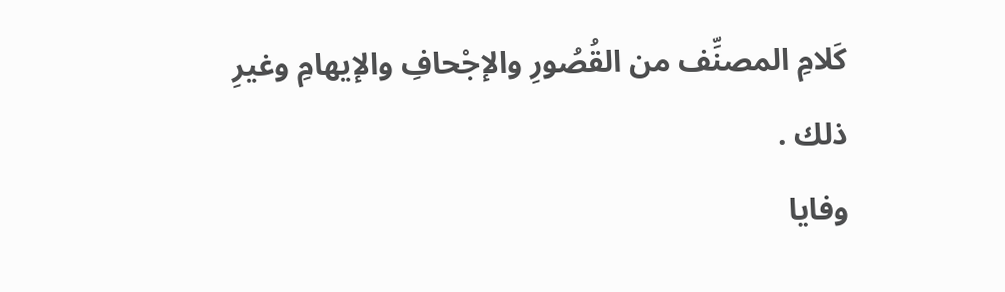كَلامِ المصنِّف من القُصُورِ والإجْحافِ والإيهامِ وغيرِ ذلك .
وفايا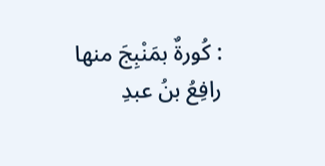: كُورةٌ بمَنْبِجَ منها رافِعُ بنُ عبدِ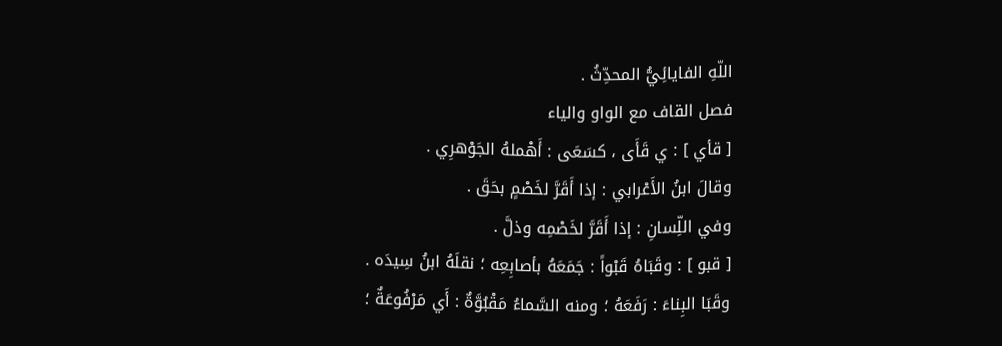اللّهِ الفايائِيُّ المحدِّثُ .
فصل القاف مع الواو والياء
[ قأي ] : ي قَأَى ، كسَعَى : أَهْملهُ الجَوْهرِي .
وقالَ ابنُ الأَعْرابي : إذا أَقَرَّ لخَصْمٍ بحَقَ .
وفي اللِّسانِ : إذا أَقَرَّ لخَصْمِه وذلَّ .
[ قبو ] : وقَبَاهُ قَبْواً : جَمَعَهُ بأصابِعِه ؛ نقلَهُ ابنُ سِيدَه .
وقَبَا البِناءَ : رَفَعَهُ ؛ ومنه السَّماءُ مَقْبُوَّةٌ : أَي مَرْفُوعَةٌ ؛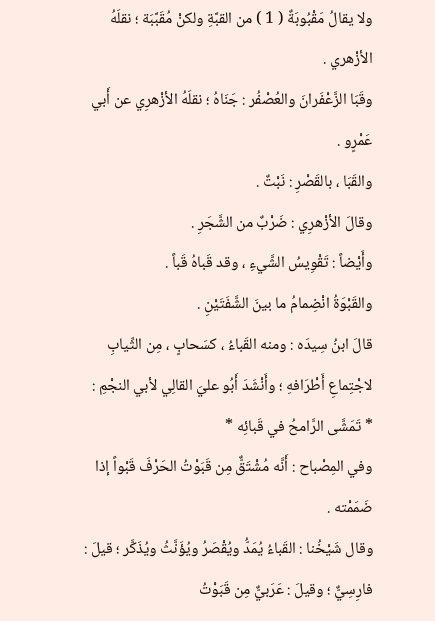ولا يقالُ مَقْبُوبَةٌ ( 1 ) من القبَّةِ ولكنْ مُقَبَّبَة ؛ نقلَهُ الأزْهري .
وقَبَا الزَّعْفَرانَ والعُصْفُر : جَنَاهُ ؛ نقلَهُ الأزْهرِي عن أَبي عَمْرٍو .
والقَبَا ، بالقَصْرِ : نَبْتٌ .
وقالَ الأزْهرِي : ضَرْبٌ من الشَّجَرِ .
وأَيْضاً : تَقْوِيسُ الشَّيءِ ، وقد قَباهُ قَباً .
والقَبْوَةُ انْضِمامُ ما بينَ الشَّفَتَيْنِ .
قالَ ابنُ سِيدَه : ومنه القَباءُ ، كسَحابٍ ، مِن الثِّيابِ لاجْتِماعِ أَطْرَافهِ ؛ وأَنْشَدَ أَبُو عليَ القالِي لأبي النجْمِ :
* تَمَشَّى الرَّامحُ في قَبائِه *
وفي المِصْباح : أَنَّه مُشْتَقٌّ مِن قَبَوْتُ الحَرْفَ قَبْواً إذا ضَمَمْته .
وقال شَيْخُنا : القَباءُ يُمَدُّ ويُقْصَرُ ويُؤَنَّثُ ويُذَكَّر ؛ قيلَ : فارِسِيٌّ ؛ وقيلَ : عَرَبيٌّ مِن قَبَوْتُ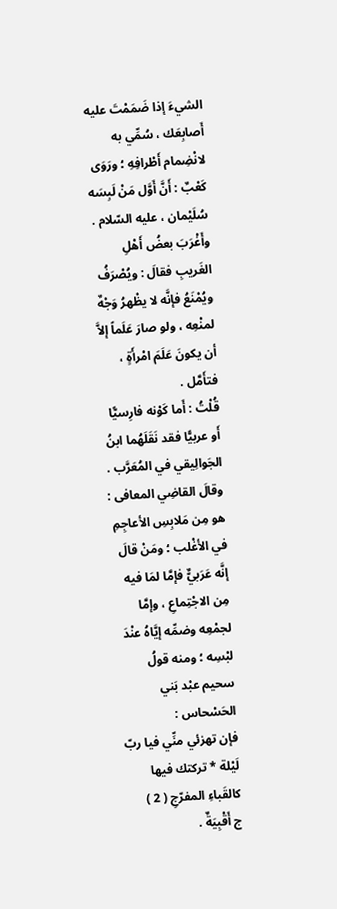الشيءَ إذا ضَمَمْتَ عليه أَصابِعَك ، سُمِّي به لانْضِمام أَطْرافِهِ ؛ ورَوَى كَعْبٌ : أَنَّ أَوَّل مَنْ لَبِسَه سُلَيْمان ، عليه السّلام .
وأَغْرَبَ بعضُ أَهْلِ الغَريبِ فقالَ : ويُصْرَفُ ويُمْنَعُ فإنَّه لا يظْهرُ وَجْهٌ لمنْعِه ، ولو صارَ عَلَماً إلاَّ أن يكونَ عَلَمَ امْرأَةٍ ، فتأَمَّل .
قُلْتُ : أَما كَوْنه فارِسيًّا أَو عربيًّا فقد نَقَلَهُما ابنُ الجَوالِيقي في المُعَرَّب .
وقالَ القاضِي المعافى : هو مِن مَلابِسِ الأعاجِمِ في الأغْلب ؛ ومَنْ قالَ إنَّه عَرَبيٌّ فإمَّا لمَا فيه مِن الاجْتِماعِ ، وإمَّا لجمْعِه وضمِّه إيَّاهُ عنْدَ لبْسِه ؛ ومنه قولُ سحيم عبْد بَني الحَسْحاس :
فإن تهزئي منِّي فيا ربّ لَيْلة * تركتك فيها كالقَباءِ المفرّجِ ( 2 )
ج أَقْبِيَةٌ .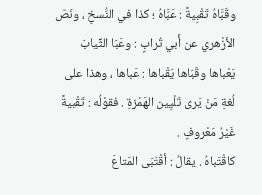وقَبَّاهُ تَقْبِيةً : عَبَّاهُ ؛ كذا في النُّسخِ ، ونَصّ الأزْهري عن أَبي تُرابٍ : وعَبَا الثِّيابَ يَعْباها وقَبَاها يَقْباها : عَباها ، وهذا على لُغةِ مَنْ يَرى تَلْيِين الهَمْزةِ . فقوْلُه : تَقْبيةً غَيْرُ مَعْروفٍ .
كاقْتَباهُ . يقالُ : أقْتَبَى المَتاعَ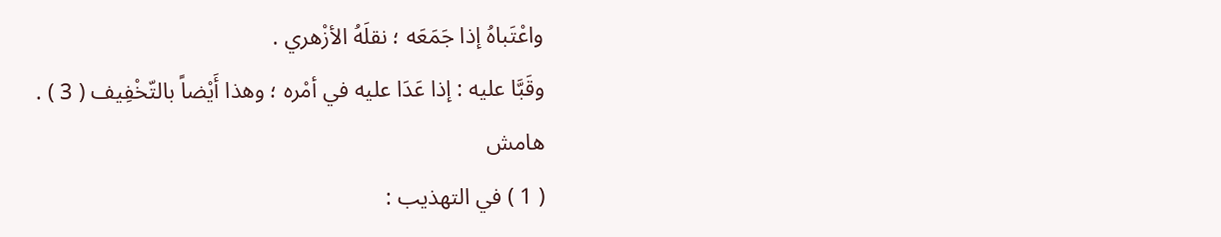واعْتَباهُ إذا جَمَعَه ؛ نقلَهُ الأزْهري .
وقَبَّا عليه : إذا عَدَا عليه في أمْره ؛ وهذا أَيْضاً بالتّخْفِيف ( 3 ) .
هامش
( 1 ) في التهذيب :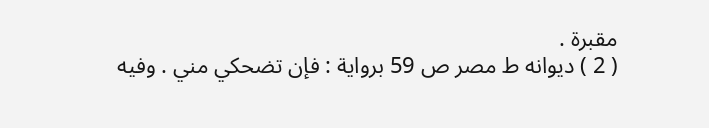مقبرة .
( 2 ) ديوانه ط مصر ص 59 برواية : فإن تضحكي مني . وفيه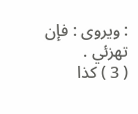: ويروى : فإن تهزئي .
( 3 ) كذا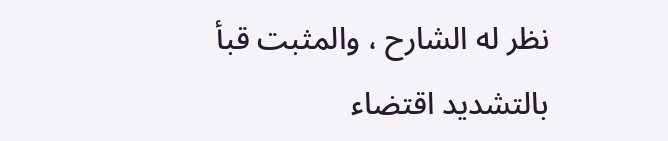نظر له الشارح ، والمثبت قبأ بالتشديد اقتضاء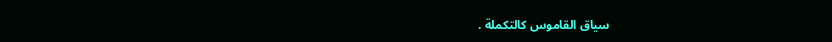سياق القاموس كالتكملة .